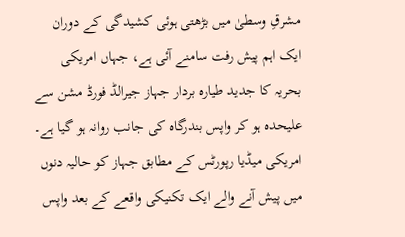مشرقِ وسطیٰ میں بڑھتی ہوئی کشیدگی کے دوران ایک اہم پیش رفت سامنے آئی ہے، جہاں امریکی بحریہ کا جدید طیارہ بردار جہاز جیرالڈ فورڈ مشن سے علیحدہ ہو کر واپس بندرگاہ کی جانب روانہ ہو گیا ہے۔
امریکی میڈیا رپورٹس کے مطابق جہاز کو حالیہ دنوں میں پیش آنے والے ایک تکنیکی واقعے کے بعد واپس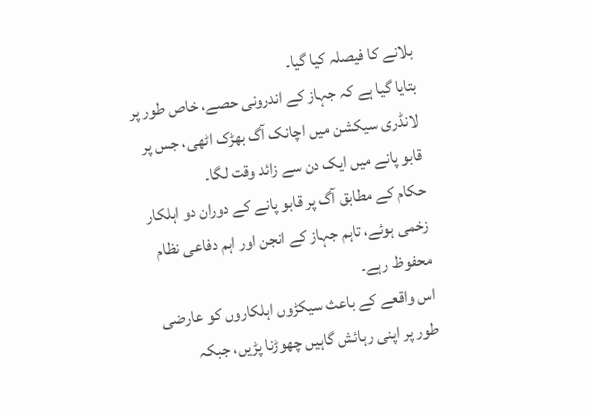بلانے کا فیصلہ کیا گیا۔
بتایا گیا ہے کہ جہاز کے اندرونی حصے، خاص طور پر لانڈری سیکشن میں اچانک آگ بھڑک اٹھی، جس پر قابو پانے میں ایک دن سے زائد وقت لگا۔
حکام کے مطابق آگ پر قابو پانے کے دوران دو اہلکار زخمی ہوئے، تاہم جہاز کے انجن اور اہم دفاعی نظام محفوظ رہے۔
اس واقعے کے باعث سیکڑوں اہلکاروں کو عارضی طور پر اپنی رہائش گاہیں چھوڑنا پڑیں، جبکہ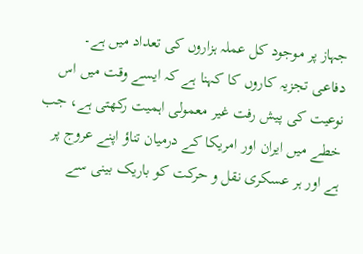جہاز پر موجود کل عملہ ہزاروں کی تعداد میں ہے۔
دفاعی تجزیہ کاروں کا کہنا ہے کہ ایسے وقت میں اس نوعیت کی پیش رفت غیر معمولی اہمیت رکھتی ہے، جب خطے میں ایران اور امریکا کے درمیان تناؤ اپنے عروج پر ہے اور ہر عسکری نقل و حرکت کو باریک بینی سے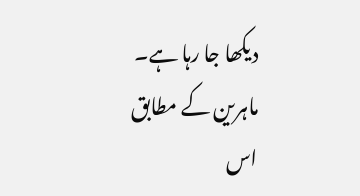دیکھا جا رہا ہے۔
ماہرین کے مطابق اس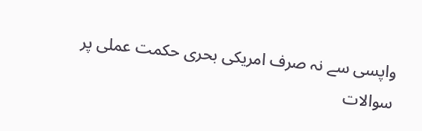واپسی سے نہ صرف امریکی بحری حکمت عملی پر سوالات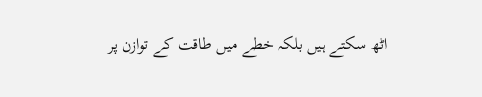اٹھ سکتے ہیں بلکہ خطے میں طاقت کے توازن پر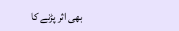بھی اثر پڑنے کا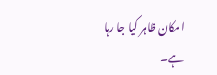امکان ظاہر کیا جا رہا ہے۔